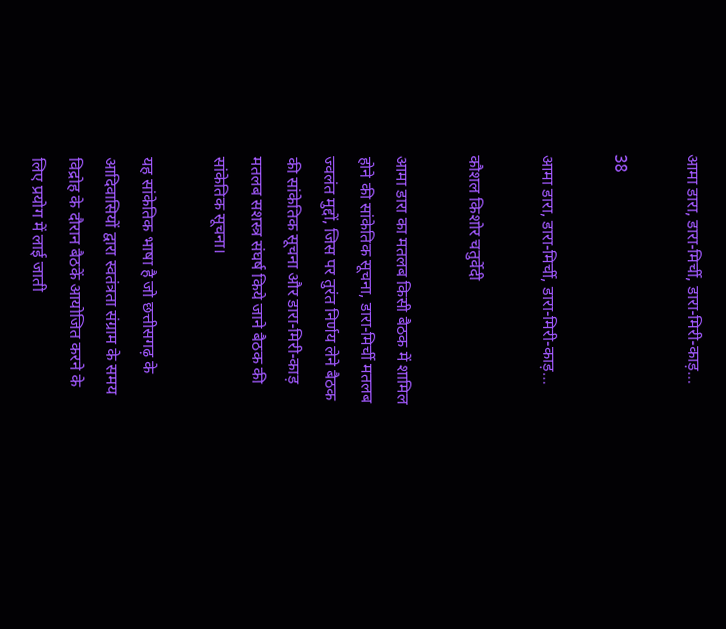आमा डारा, डारा-मिर्ची, डारा-मिरी-काड़…

38

आमा डारा, डारा-मिर्ची, डारा-मिरी-काड़…

कौशल किशोर चतुर्वेदी

आमा डारा का मतलब किसी बैठक में शामिल होने की सांकेतिक सूचना, डारा-मिर्ची मतलब ज्वलंत मुद्दों, जिस पर तुरंत निर्णय लेने बैठक की सांकेतिक सूचना और डारा-मिरी-काड़ मतलब सशस्त्र संघर्ष किये जाने बैठक की सांकेतिक सूचना।

यह सांकेतिक भाषा है जो छत्तीसगढ़ के आदिवासियों द्वारा स्वतंत्रता संग्राम के समय विद्रोह के दौरान बैठकें आयोजित करने के लिए प्रयोग में लाई जाती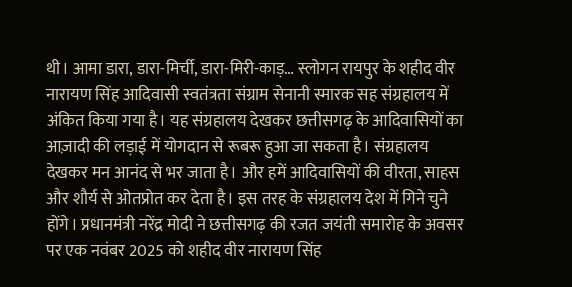थी। आमा डारा, डारा-मिर्ची, डारा-मिरी-काड़… स्लोगन रायपुर के शहीद वीर नारायण सिंह आदिवासी स्वतंत्रता संग्राम सेनानी स्मारक सह संग्रहालय में अंकित किया गया है। यह संग्रहालय देखकर छत्तीसगढ़ के आदिवासियों का आज़ादी की लड़ाई में योगदान से रूबरू हुआ जा सकता है। संग्रहालय देखकर मन आनंद से भर जाता है। और हमें आदिवासियों की वीरता, साहस और शौर्य से ओतप्रोत कर देता है। इस तरह के संग्रहालय देश में गिने चुने होंगे। प्रधानमंत्री नरेंद्र मोदी ने छत्तीसगढ़ की रजत जयंती समारोह के अवसर पर एक नवंबर 2025 को शहीद वीर नारायण सिंह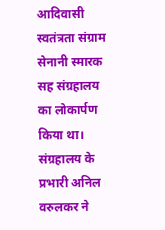आदिवासी स्वतंत्रता संग्राम सेनानी स्मारक सह संग्रहालय का लोकार्पण किया था। संग्रहालय के प्रभारी अनिल वरुलकर ने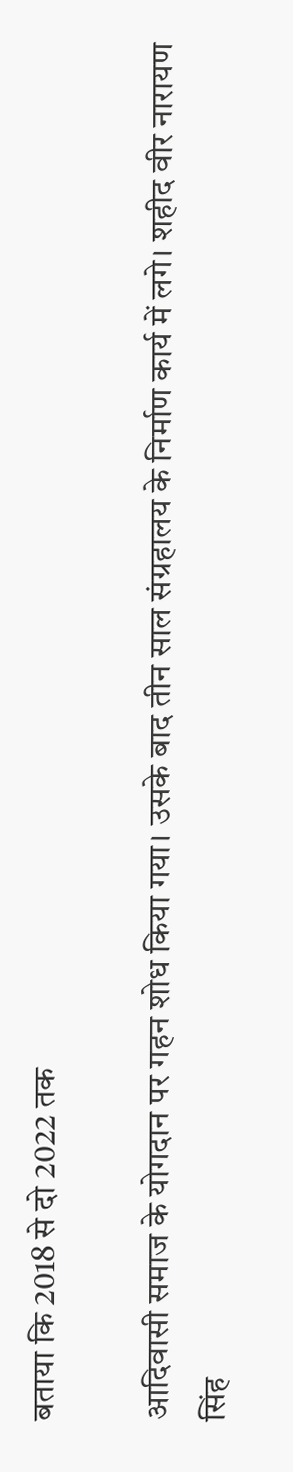बताया कि 2018 से दो 2022 तक

आदिवासी समाज के योगदान पर गहन शोध किया गया। उसके बाद तीन साल संग्रहालय के निर्माण कार्य में लगे। शहीद वीर नारायण सिंह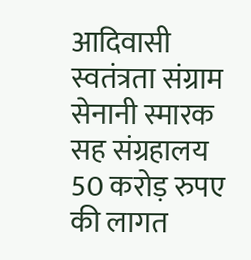आदिवासी स्वतंत्रता संग्राम सेनानी स्मारक सह संग्रहालय 50 करोड़ रुपए की लागत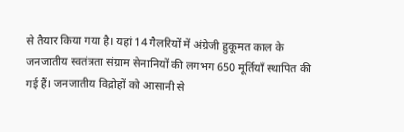से तैयार किया गया है। यहां 14 गैलरियों में अंग्रेजी हुकूमत काल के जनजातीय स्वतंत्रता संग्राम सेनानियों की लगभग 650 मूर्तियाँ स्थापित की गई हैं। जनजातीय विद्रोहों को आसानी से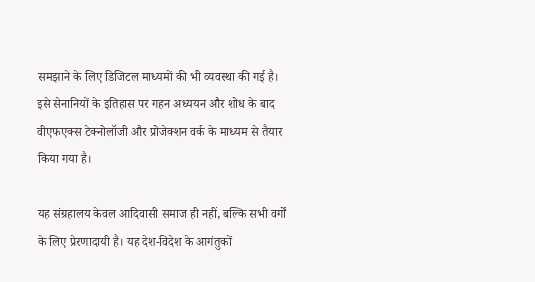समझाने के लिए डिजिटल माध्यमों की भी व्यवस्था की गई है। इसे सेनानियों के इतिहास पर गहन अध्ययन और शोध के बाद वीएफएक्स टेक्नोलॉजी और प्रोजेक्शन वर्क के माध्यम से तैयार किया गया है।

यह संग्रहालय केवल आदिवासी समाज ही नहीं, बल्कि सभी वर्गों के लिए प्रेरणादायी है। यह देश-विदेश के आगंतुकों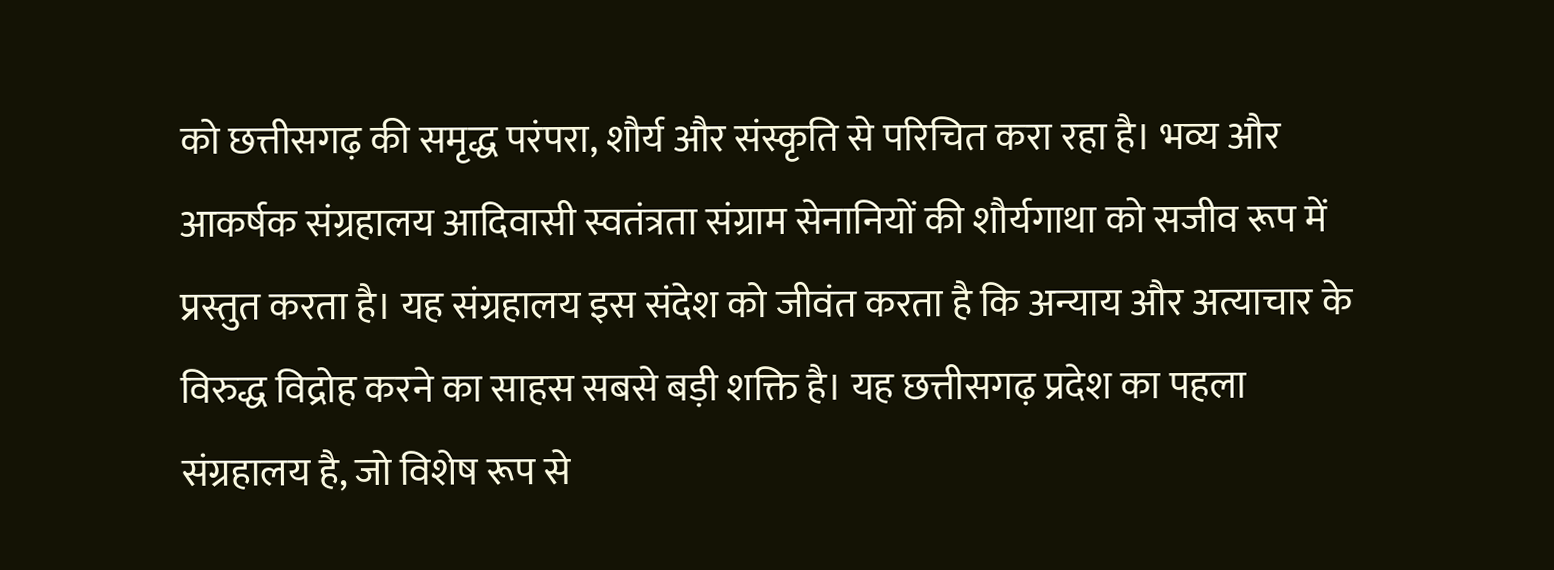को छत्तीसगढ़ की समृद्ध परंपरा, शौर्य और संस्कृति से परिचित करा रहा है। भव्य और आकर्षक संग्रहालय आदिवासी स्वतंत्रता संग्राम सेनानियों की शौर्यगाथा को सजीव रूप में प्रस्तुत करता है। यह संग्रहालय इस संदेश को जीवंत करता है कि अन्याय और अत्याचार के विरुद्ध विद्रोह करने का साहस सबसे बड़ी शक्ति है। यह छत्तीसगढ़ प्रदेश का पहला संग्रहालय है, जो विशेष रूप से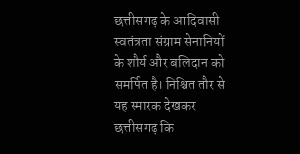छत्तीसगढ़ के आदिवासी स्वतंत्रता संग्राम सेनानियों के शौर्य और बलिदान को समर्पित है। निश्चित तौर से यह स्मारक देखकर छत्तीसगढ़ कि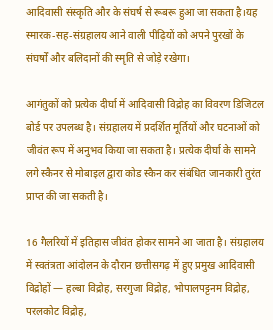आदिवासी संस्कृति और के संघर्ष से रूबरू हुआ जा सकता है।यह स्मारक-सह-संग्रहालय आने वाली पीढ़ियों को अपने पुरखों के संघर्षों और बलिदानों की स्मृति से जोड़े रखेगा।

आगंतुकों को प्रत्येक दीर्घा में आदिवासी विद्रोह का विवरण डिजिटल बोर्ड पर उपलब्ध है। संग्रहालय में प्रदर्शित मूर्तियों और घटनाओं को जीवंत रूप में अनुभव किया जा सकता है। प्रत्येक दीर्घा के सामने लगे स्कैनर से मोबाइल द्वारा कोड स्कैन कर संबंधित जानकारी तुरंत प्राप्त की जा सकती है।

16 गैलरियों में इतिहास जीवंत होकर सामने आ जाता है। संग्रहालय में स्वतंत्रता आंदोलन के दौरान छत्तीसगढ़ में हुए प्रमुख आदिवासी विद्रोहों — हल्बा विद्रोह, सरगुजा विद्रोह, भोपालपट्टनम विद्रोह, परलकोट विद्रोह,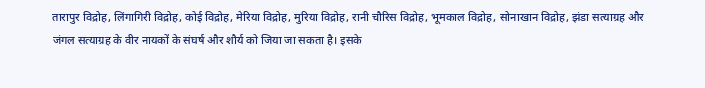तारापुर विद्रोह, लिंगागिरी विद्रोह, कोई विद्रोह, मेरिया विद्रोह, मुरिया विद्रोह, रानी चौरिस विद्रोह, भूमकाल विद्रोह, सोनाखान विद्रोह, झंडा सत्याग्रह और जंगल सत्याग्रह के वीर नायकों के संघर्ष और शौर्य को जिया जा सकता है। इसके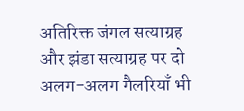अतिरिक्त जंगल सत्याग्रह और झंडा सत्याग्रह पर दो अलग-अलग गैलरियाँ भी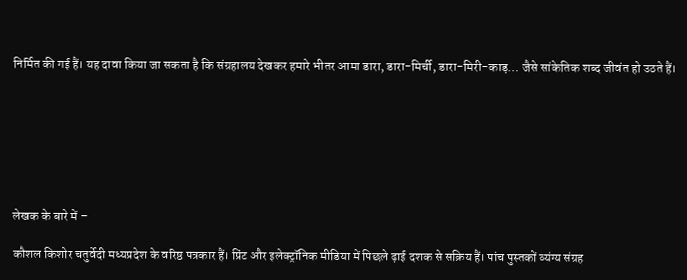निर्मित की गई हैं। यह दावा किया जा सकता है कि संग्रहालय देखकर हमारे भीतर आमा डारा, डारा-मिर्ची, डारा-मिरी-काड़… जैसे सांकेतिक शब्द जीवंत हो उठते हैं।







लेखक के बारे में –

कौशल किशोर चतुर्वेदी मध्यप्रदेश के वरिष्ठ पत्रकार हैं। प्रिंट और इलेक्ट्रॉनिक मीडिया में पिछले ढ़ाई दशक से सक्रिय हैं। पांच पुस्तकों व्यंग्य संग्रह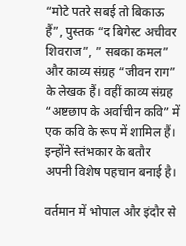“मोटे पतरे सबई तो बिकाऊ हैं”, पुस्तक “द बिगेस्ट अचीवर शिवराज”, ” सबका कमल” और काव्य संग्रह “जीवन राग” के लेखक हैं। वहीं काव्य संग्रह “अष्टछाप के अर्वाचीन कवि” में एक कवि के रूप में शामिल हैं। इन्होंने स्तंभकार के बतौर अपनी विशेष पहचान बनाई है।

वर्तमान में भोपाल और इंदौर से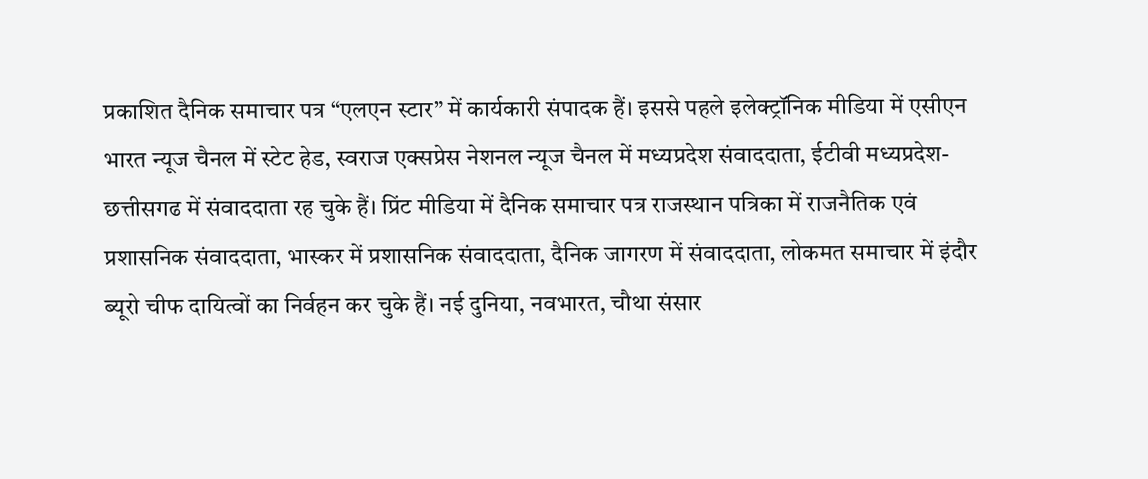प्रकाशित दैनिक समाचार पत्र “एलएन स्टार” में कार्यकारी संपादक हैं। इससे पहले इलेक्ट्रॉनिक मीडिया में एसीएन भारत न्यूज चैनल में स्टेट हेड, स्वराज एक्सप्रेस नेशनल न्यूज चैनल में मध्यप्रदेश‌ संवाददाता, ईटीवी मध्यप्रदेश-छत्तीसगढ में संवाददाता रह चुके हैं। प्रिंट मीडिया में दैनिक समाचार पत्र राजस्थान पत्रिका में राजनैतिक एवं प्रशासनिक संवाददाता, भास्कर में प्रशासनिक संवाददाता, दैनिक जागरण में संवाददाता, लोकमत समाचार में इंदौर ब्यूरो चीफ दायित्वों का निर्वहन कर चुके हैं। नई दुनिया, नवभारत, चौथा संसार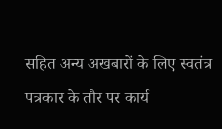सहित अन्य अखबारों के लिए स्वतंत्र पत्रकार के तौर पर कार्य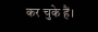कर चुके हैं।